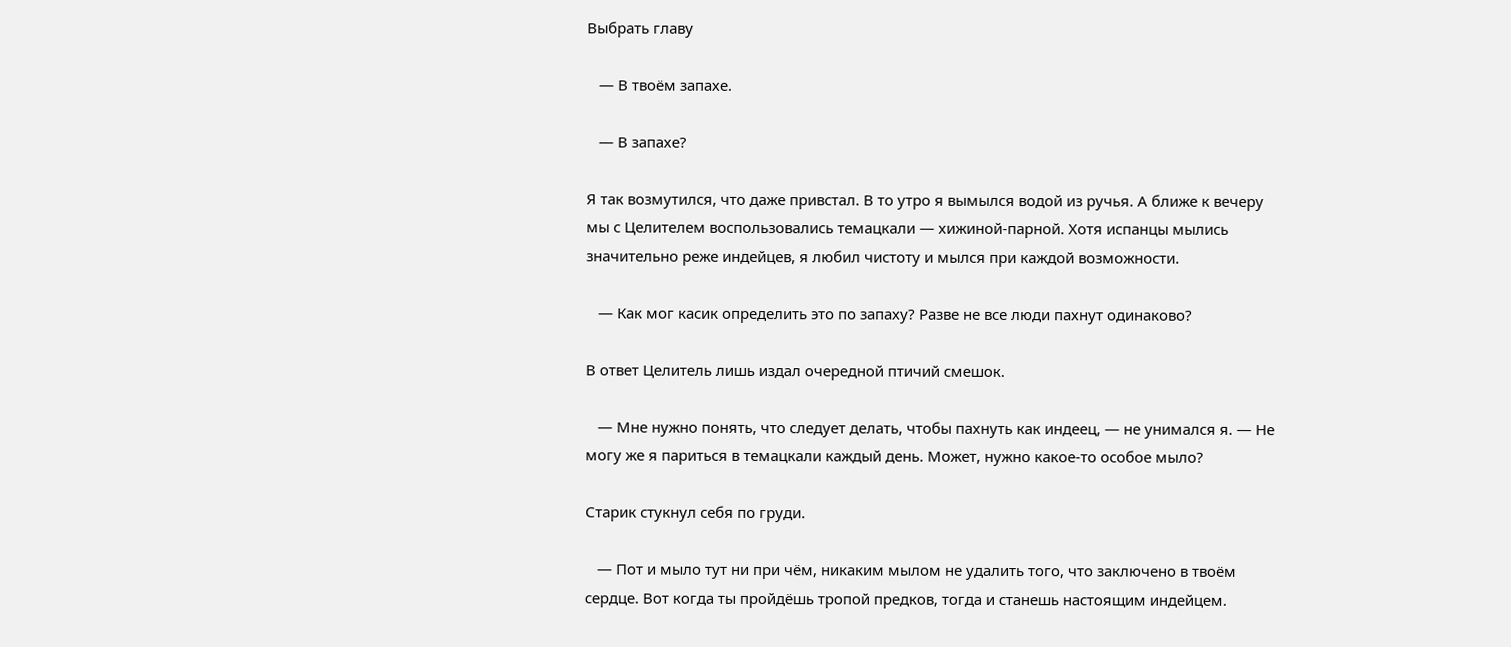Выбрать главу

   — В твоём запахе.

   — В запахе?

Я так возмутился, что даже привстал. В то утро я вымылся водой из ручья. А ближе к вечеру мы с Целителем воспользовались темацкали — хижиной-парной. Хотя испанцы мылись значительно реже индейцев, я любил чистоту и мылся при каждой возможности.

   — Как мог касик определить это по запаху? Разве не все люди пахнут одинаково?

В ответ Целитель лишь издал очередной птичий смешок.

   — Мне нужно понять, что следует делать, чтобы пахнуть как индеец, — не унимался я. — Не могу же я париться в темацкали каждый день. Может, нужно какое-то особое мыло?

Старик стукнул себя по груди.

   — Пот и мыло тут ни при чём, никаким мылом не удалить того, что заключено в твоём сердце. Вот когда ты пройдёшь тропой предков, тогда и станешь настоящим индейцем.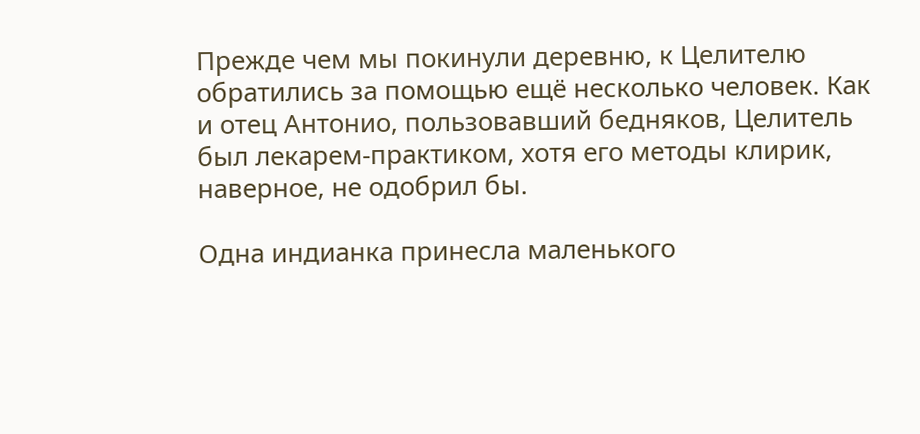Прежде чем мы покинули деревню, к Целителю обратились за помощью ещё несколько человек. Как и отец Антонио, пользовавший бедняков, Целитель был лекарем-практиком, хотя его методы клирик, наверное, не одобрил бы.

Одна индианка принесла маленького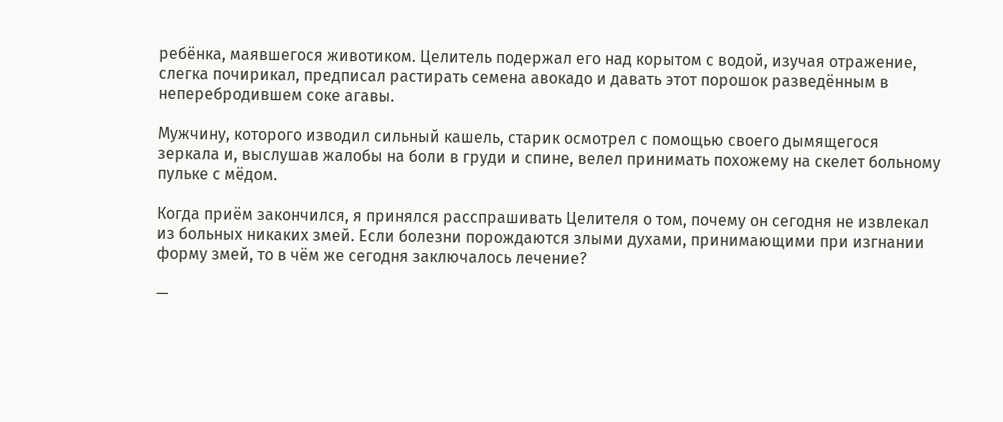ребёнка, маявшегося животиком. Целитель подержал его над корытом с водой, изучая отражение, слегка почирикал, предписал растирать семена авокадо и давать этот порошок разведённым в неперебродившем соке агавы.

Мужчину, которого изводил сильный кашель, старик осмотрел с помощью своего дымящегося зеркала и, выслушав жалобы на боли в груди и спине, велел принимать похожему на скелет больному пульке с мёдом.

Когда приём закончился, я принялся расспрашивать Целителя о том, почему он сегодня не извлекал из больных никаких змей. Если болезни порождаются злыми духами, принимающими при изгнании форму змей, то в чём же сегодня заключалось лечение?

—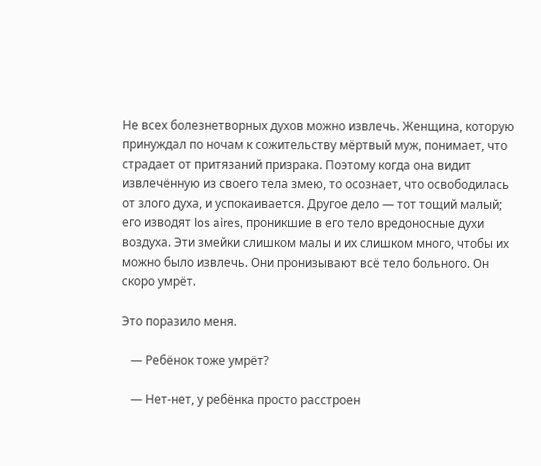Не всех болезнетворных духов можно извлечь. Женщина, которую принуждал по ночам к сожительству мёртвый муж, понимает, что страдает от притязаний призрака. Поэтому когда она видит извлечённую из своего тела змею, то осознает, что освободилась от злого духа, и успокаивается. Другое дело — тот тощий малый; его изводят los aires, проникшие в его тело вредоносные духи воздуха. Эти змейки слишком малы и их слишком много, чтобы их можно было извлечь. Они пронизывают всё тело больного. Он скоро умрёт.

Это поразило меня.

   — Ребёнок тоже умрёт?

   — Нет-нет, у ребёнка просто расстроен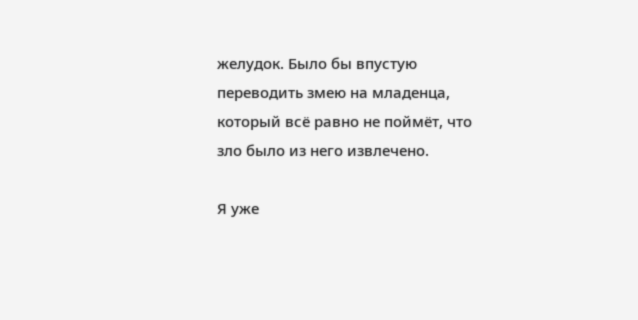желудок. Было бы впустую переводить змею на младенца, который всё равно не поймёт, что зло было из него извлечено.

Я уже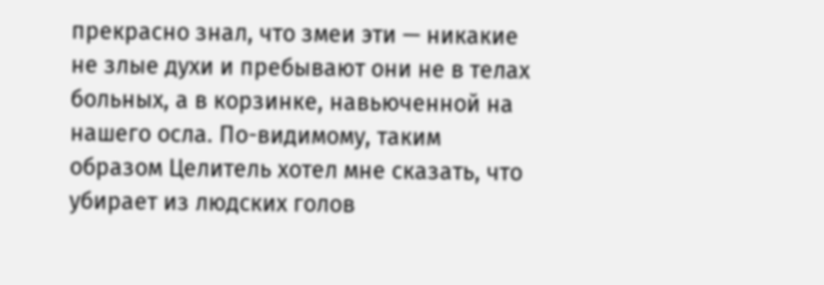прекрасно знал, что змеи эти — никакие не злые духи и пребывают они не в телах больных, а в корзинке, навьюченной на нашего осла. По-видимому, таким образом Целитель хотел мне сказать, что убирает из людских голов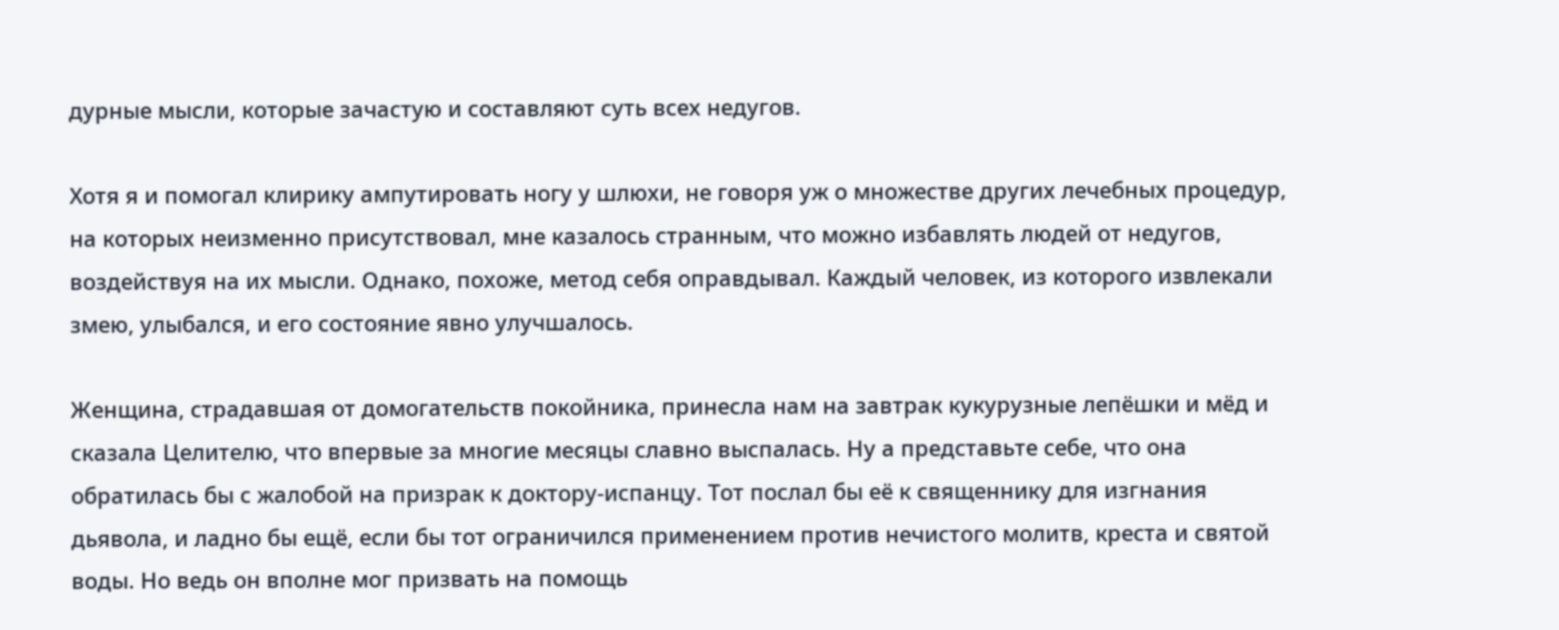дурные мысли, которые зачастую и составляют суть всех недугов.

Хотя я и помогал клирику ампутировать ногу у шлюхи, не говоря уж о множестве других лечебных процедур, на которых неизменно присутствовал, мне казалось странным, что можно избавлять людей от недугов, воздействуя на их мысли. Однако, похоже, метод себя оправдывал. Каждый человек, из которого извлекали змею, улыбался, и его состояние явно улучшалось.

Женщина, страдавшая от домогательств покойника, принесла нам на завтрак кукурузные лепёшки и мёд и сказала Целителю, что впервые за многие месяцы славно выспалась. Ну а представьте себе, что она обратилась бы с жалобой на призрак к доктору-испанцу. Тот послал бы её к священнику для изгнания дьявола, и ладно бы ещё, если бы тот ограничился применением против нечистого молитв, креста и святой воды. Но ведь он вполне мог призвать на помощь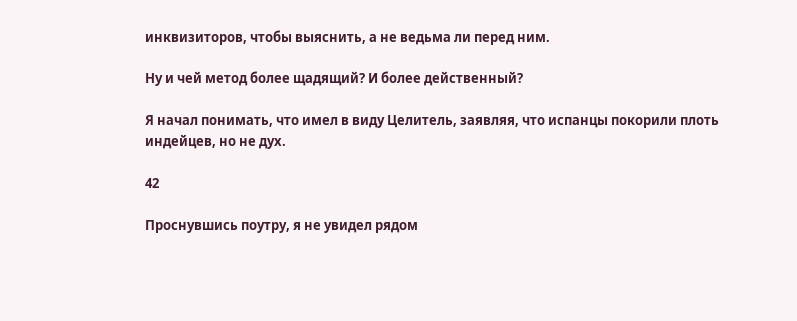инквизиторов, чтобы выяснить, а не ведьма ли перед ним.

Ну и чей метод более щадящий? И более действенный?

Я начал понимать, что имел в виду Целитель, заявляя, что испанцы покорили плоть индейцев, но не дух.

42

Проснувшись поутру, я не увидел рядом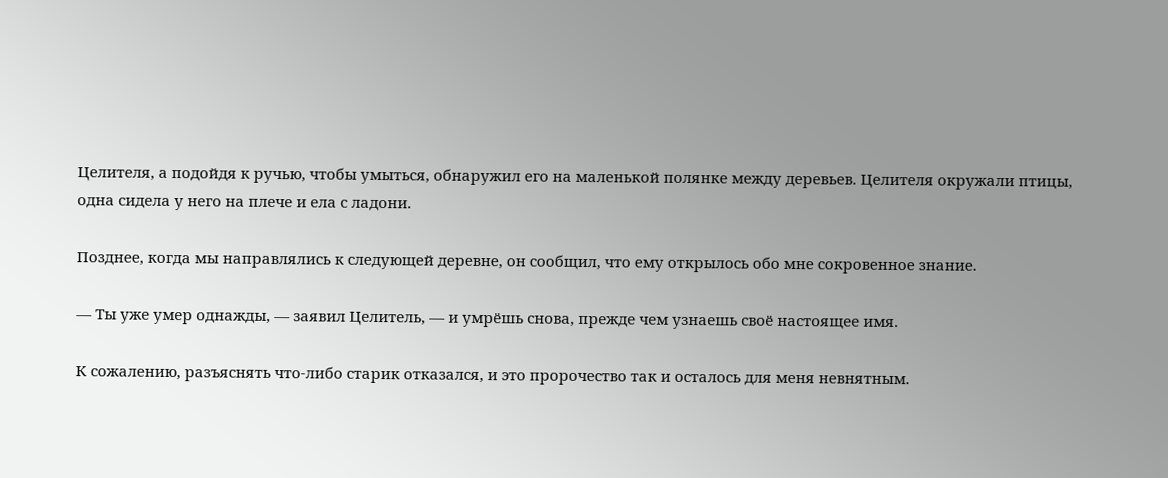Целителя, а подойдя к ручью, чтобы умыться, обнаружил его на маленькой полянке между деревьев. Целителя окружали птицы, одна сидела у него на плече и ела с ладони.

Позднее, когда мы направлялись к следующей деревне, он сообщил, что ему открылось обо мне сокровенное знание.

— Ты уже умер однажды, — заявил Целитель, — и умрёшь снова, прежде чем узнаешь своё настоящее имя.

К сожалению, разъяснять что-либо старик отказался, и это пророчество так и осталось для меня невнятным.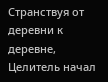Странствуя от деревни к деревне, Целитель начал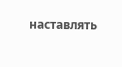наставлять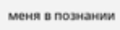меня в познании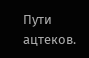Пути ацтеков.